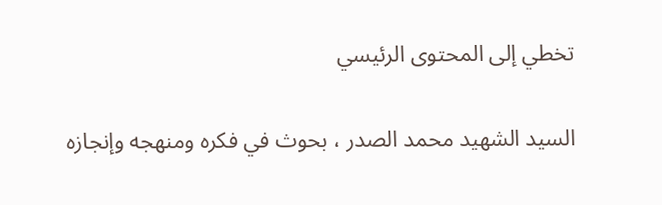تخطي إلى المحتوى الرئيسي

السيد الشهيد محمد الصدر ، بحوث في فكره ومنهجه وإنجازه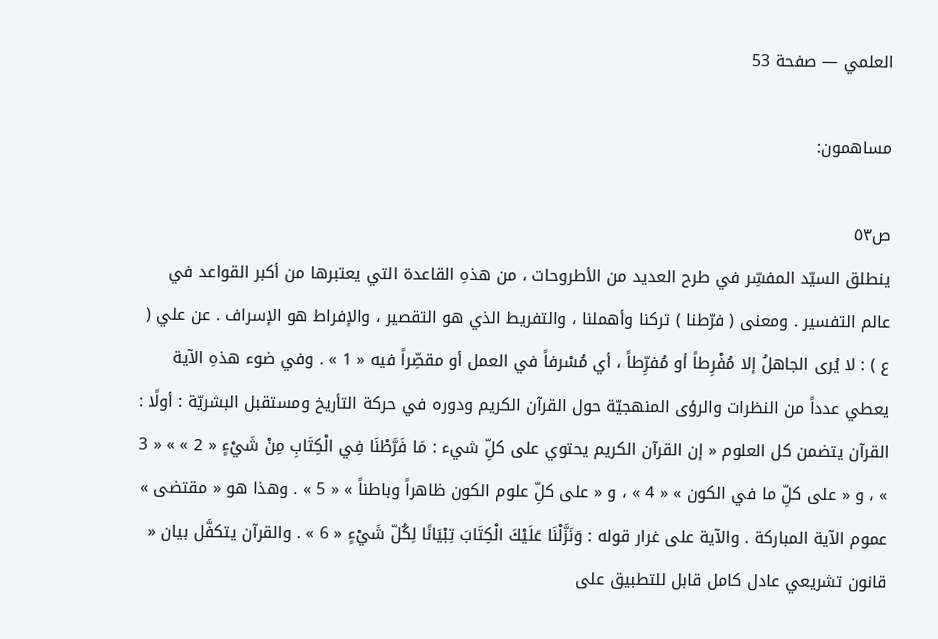العلمي — صفحة 53

مساهمون:

ص٥٣
ينطلق السيّد المفسِّر في طرح العديد من الأطروحات ، من هذهِ القاعدة التي يعتبرها من أكبر القواعد في عالم التفسير . ومعنى ( فرّطنا ) تركنا وأهملنا ، والتفريط الذي هو التقصير ، والإفراط هو الإسراف . عن علي ( ع ) : لا يُرى الجاهلُ إلا مُفْرِطاً أو مُفرِّطاً ، أي مُسْرفاً في العمل أو مقصِّراً فيه « 1 » . وفي ضوء هذهِ الآية يعطي عدداً من النظرات والرؤى المنهجيّة حول القرآن الكريم ودوره في حركة التأريخ ومستقبل البشريّة : أولًا : القرآن يتضمن كل العلوم « إن القرآن الكريم يحتوي على كلِّ شيء : مَا فَرَّطْنَا فِي الْكِتَابِ مِنْ شَيْءٍ « 2 » » « 3 » ، و « على كلِّ ما في الكون » « 4 » ، و « على كلِّ علوم الكون ظاهراً وباطناً » « 5 » . وهذا هو « مقتضى » عموم الآية المباركة . والآية على غرار قوله : وَنَزَّلْنَا عَلَيْكَ الْكِتَابَ تِبْيَانًا لِكُلّ شَيْءٍ « 6 » . والقرآن يتكفَّل بيان « قانون تشريعي عادل كامل قابل للتطبيق على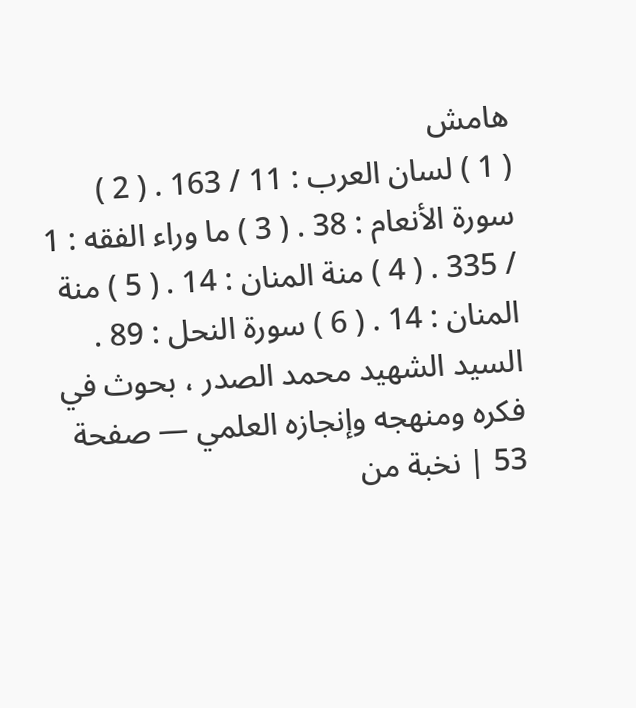هامش
( 1 ) لسان العرب : 11 / 163 . ( 2 ) سورة الأنعام : 38 . ( 3 ) ما وراء الفقه : 1 / 335 . ( 4 ) منة المنان : 14 . ( 5 ) منة المنان : 14 . ( 6 ) سورة النحل : 89 .
السيد الشهيد محمد الصدر ، بحوث في فكره ومنهجه وإنجازه العلمي — صفحة 53 | نخبة من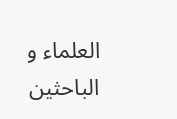العلماء و الباحثين